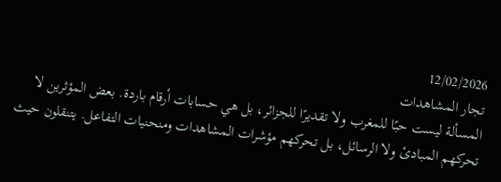12/02/2026
تجار المشاهدات
المسألة ليست حبًا للمغرب ولا تقديرًا للجزائر، بل هي حسابات أرقام باردة. بعض المؤثرين لا تحركهم المبادئ ولا الرسائل، بل تحركهم مؤشرات المشاهدات ومنحنيات التفاعل. يتنقلون حيث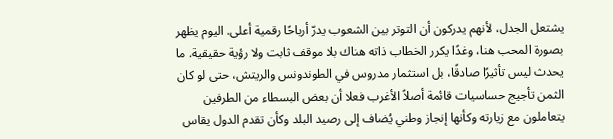يشتعل الجدل، لأنهم يدركون أن التوتر بين الشعوب يدرّ أرباحًا رقمية أعلى. اليوم يظهر بصورة المحب هنا، وغدًا يكرر الخطاب ذاته هناك بلا موقف ثابت ولا رؤية حقيقية. ما يحدث ليس تأثيرًا صادقًا، بل استثمار مدروس في الطوندونس والريتش، حتى لو كان الثمن تأجيج حساسيات قائمة أصلاً الأغرب فعلا أن بعض البسطاء من الطرفين يتعاملون مع زيارته وكأنها إنجاز وطني يُضاف إلى رصيد البلد وكأن تقدم الدول يقاس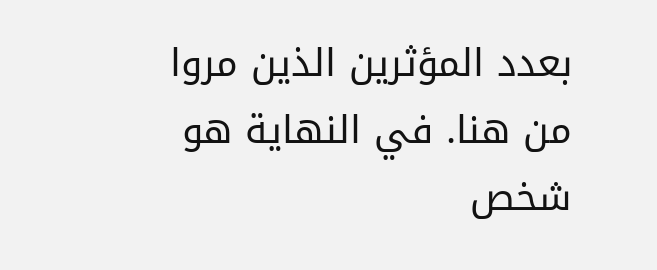بعدد المؤثرين الذين مروا من هنا. في النهاية هو شخص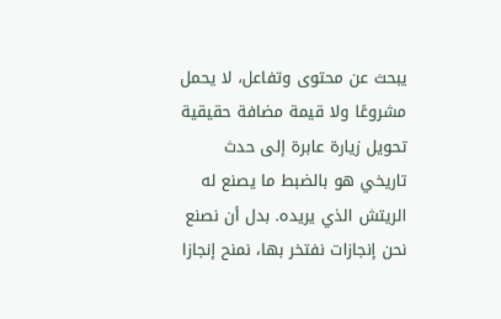يبحث عن محتوى وتفاعل، لا يحمل مشروعًا ولا قيمة مضافة حقيقية تحويل زيارة عابرة إلى حدث تاريخي هو بالضبط ما يصنع له الريتش الذي يريده. بدل أن نصنع نحن إنجازات نفتخر بها، نمنح إنجازا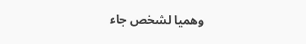وهميا لشخص جاء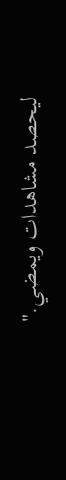ليحصد مشاهدات ويمضي."